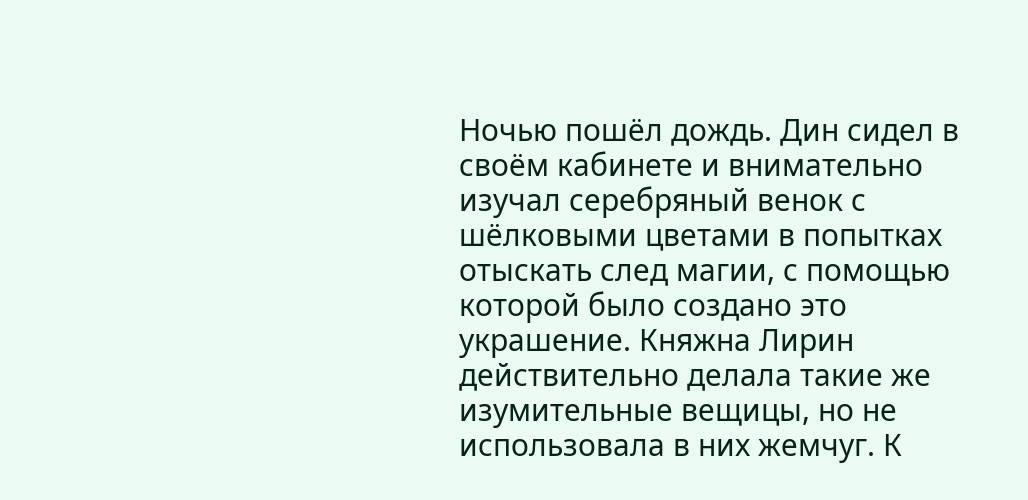Ночью пошёл дождь. Дин сидел в своём кабинете и внимательно изучал серебряный венок с шёлковыми цветами в попытках отыскать след магии, с помощью которой было создано это украшение. Княжна Лирин действительно делала такие же изумительные вещицы, но не использовала в них жемчуг. К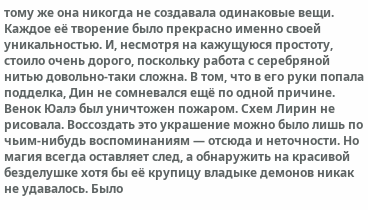тому же она никогда не создавала одинаковые вещи. Каждое её творение было прекрасно именно своей уникальностью. И, несмотря на кажущуюся простоту, стоило очень дорого, поскольку работа с серебряной нитью довольно-таки сложна. В том, что в его руки попала подделка, Дин не сомневался ещё по одной причине. Венок Юалэ был уничтожен пожаром. Схем Лирин не рисовала. Воссоздать это украшение можно было лишь по чьим-нибудь воспоминаниям ― отсюда и неточности. Но магия всегда оставляет след, а обнаружить на красивой безделушке хотя бы её крупицу владыке демонов никак не удавалось. Было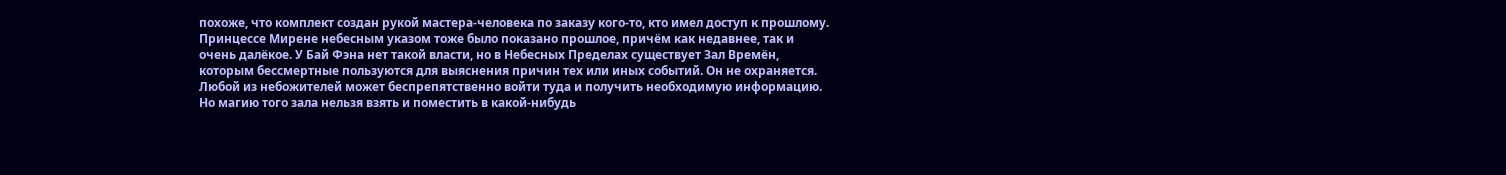похоже, что комплект создан рукой мастера-человека по заказу кого-то, кто имел доступ к прошлому. Принцессе Мирене небесным указом тоже было показано прошлое, причём как недавнее, так и очень далёкое. У Бай Фэна нет такой власти, но в Небесных Пределах существует Зал Времён, которым бессмертные пользуются для выяснения причин тех или иных событий. Он не охраняется. Любой из небожителей может беспрепятственно войти туда и получить необходимую информацию. Но магию того зала нельзя взять и поместить в какой-нибудь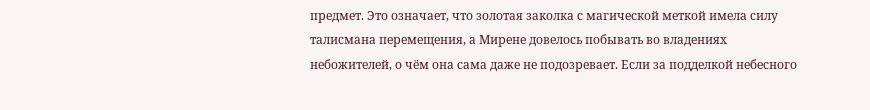предмет. Это означает, что золотая заколка с магической меткой имела силу талисмана перемещения, а Мирене довелось побывать во владениях небожителей, о чём она сама даже не подозревает. Если за подделкой небесного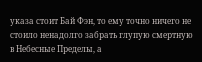указа стоит Бай Фэн, то ему точно ничего не стоило ненадолго забрать глупую смертную в Небесные Пределы, а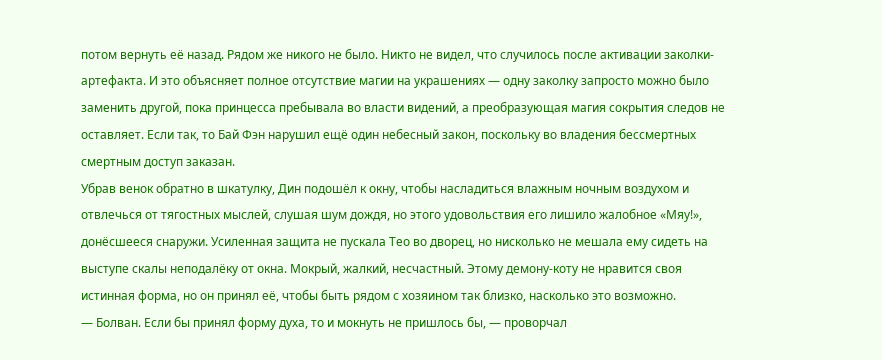потом вернуть её назад. Рядом же никого не было. Никто не видел, что случилось после активации заколки-артефакта. И это объясняет полное отсутствие магии на украшениях ― одну заколку запросто можно было заменить другой, пока принцесса пребывала во власти видений, а преобразующая магия сокрытия следов не оставляет. Если так, то Бай Фэн нарушил ещё один небесный закон, поскольку во владения бессмертных смертным доступ заказан.
Убрав венок обратно в шкатулку, Дин подошёл к окну, чтобы насладиться влажным ночным воздухом и отвлечься от тягостных мыслей, слушая шум дождя, но этого удовольствия его лишило жалобное «Мяу!», донёсшееся снаружи. Усиленная защита не пускала Тео во дворец, но нисколько не мешала ему сидеть на выступе скалы неподалёку от окна. Мокрый, жалкий, несчастный. Этому демону-коту не нравится своя истинная форма, но он принял её, чтобы быть рядом с хозяином так близко, насколько это возможно.
― Болван. Если бы принял форму духа, то и мокнуть не пришлось бы, ― проворчал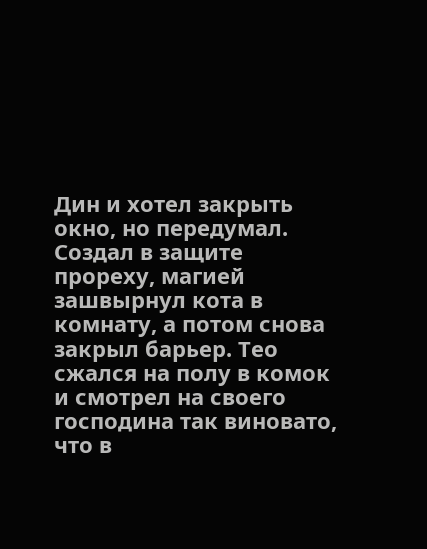Дин и хотел закрыть окно, но передумал.
Создал в защите прореху, магией зашвырнул кота в комнату, а потом снова закрыл барьер. Тео сжался на полу в комок и смотрел на своего господина так виновато, что в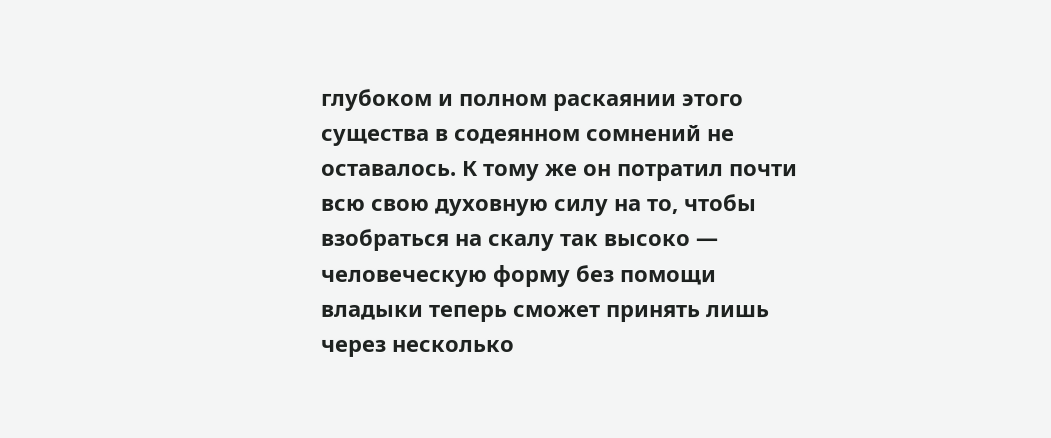глубоком и полном раскаянии этого существа в содеянном сомнений не оставалось. К тому же он потратил почти всю свою духовную силу на то, чтобы взобраться на скалу так высоко ― человеческую форму без помощи владыки теперь сможет принять лишь через несколько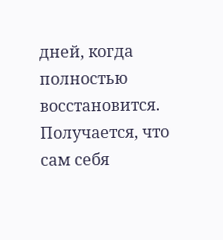дней, когда полностью восстановится. Получается, что сам себя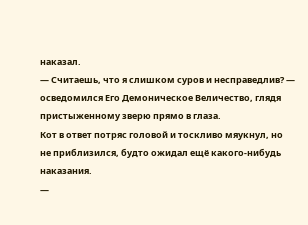наказал.
― Считаешь, что я слишком суров и несправедлив? ― осведомился Его Демоническое Величество, глядя пристыженному зверю прямо в глаза.
Кот в ответ потряс головой и тоскливо мяукнул, но не приблизился, будто ожидал ещё какого-нибудь наказания.
―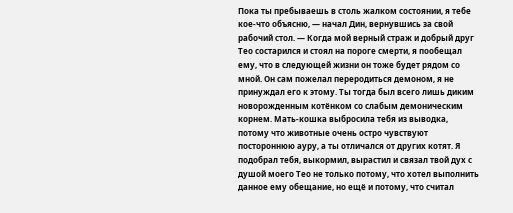Пока ты пребываешь в столь жалком состоянии, я тебе кое-что объясню, ― начал Дин, вернувшись за свой рабочий стол. ― Когда мой верный страж и добрый друг Тео состарился и стоял на пороге смерти, я пообещал ему, что в следующей жизни он тоже будет рядом со мной. Он сам пожелал переродиться демоном, я не принуждал его к этому. Ты тогда был всего лишь диким новорожденным котёнком со слабым демоническим корнем. Мать-кошка выбросила тебя из выводка, потому что животные очень остро чувствуют постороннюю ауру, а ты отличался от других котят. Я подобрал тебя, выкормил, вырастил и связал твой дух с душой моего Тео не только потому, что хотел выполнить данное ему обещание, но ещё и потому, что считал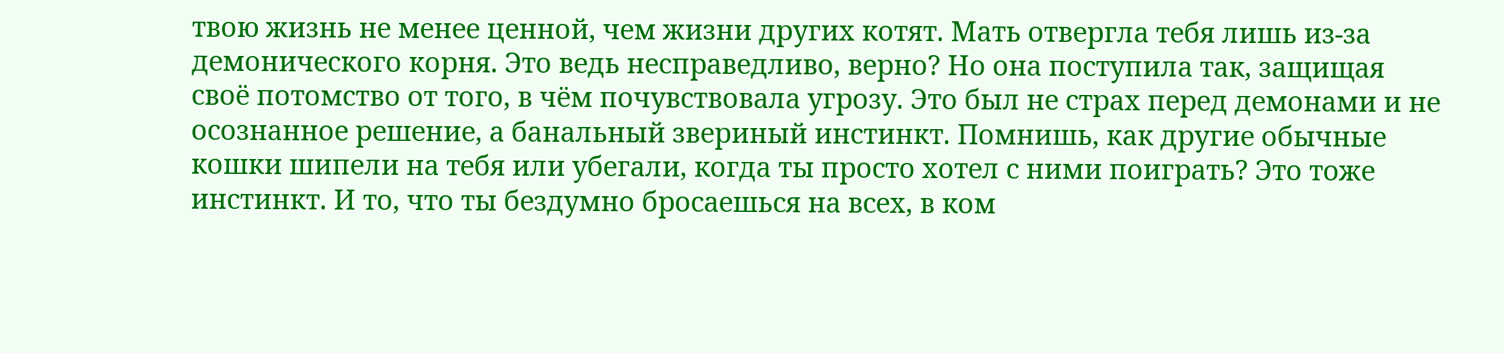твою жизнь не менее ценной, чем жизни других котят. Мать отвергла тебя лишь из-за демонического корня. Это ведь несправедливо, верно? Но она поступила так, защищая своё потомство от того, в чём почувствовала угрозу. Это был не страх перед демонами и не осознанное решение, а банальный звериный инстинкт. Помнишь, как другие обычные кошки шипели на тебя или убегали, когда ты просто хотел с ними поиграть? Это тоже инстинкт. И то, что ты бездумно бросаешься на всех, в ком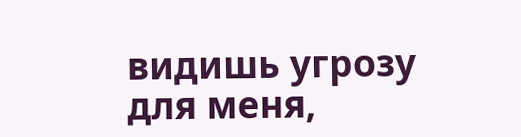видишь угрозу для меня,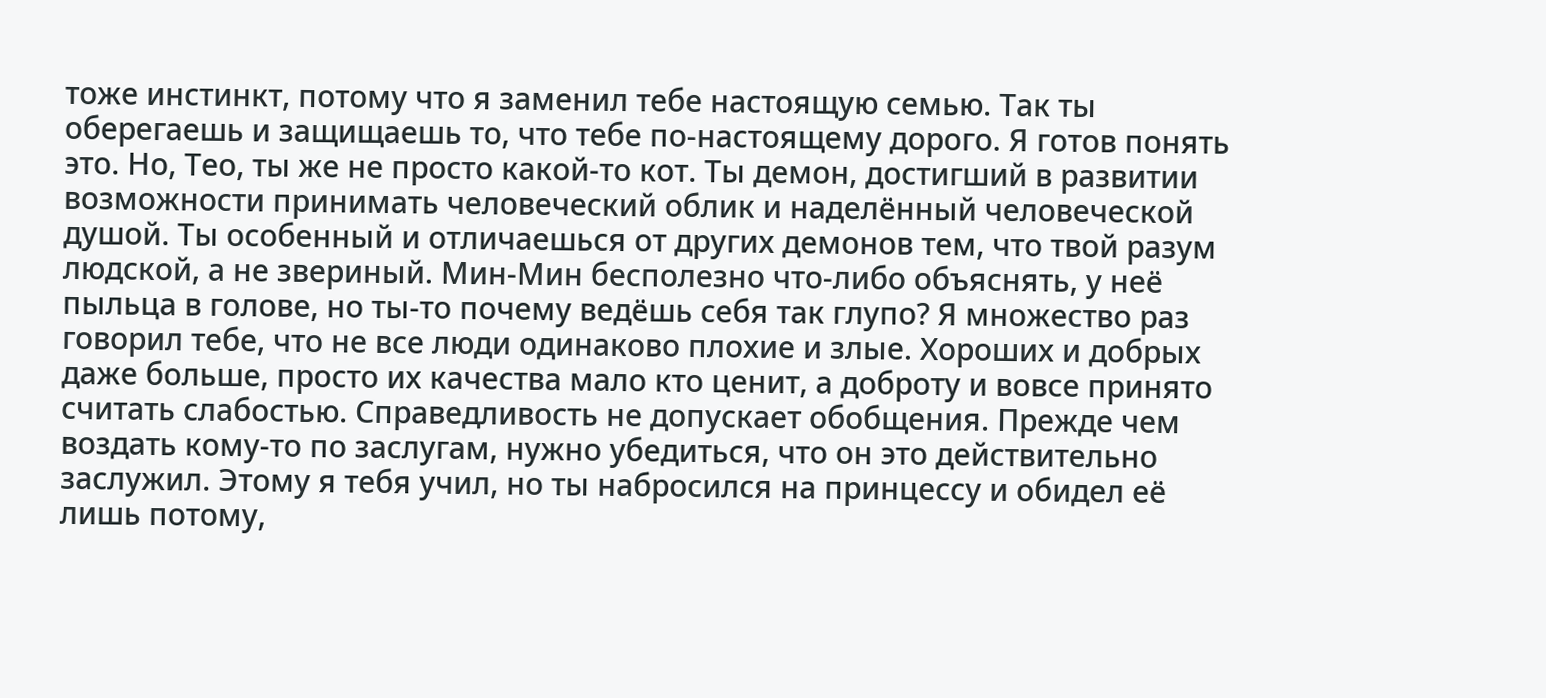тоже инстинкт, потому что я заменил тебе настоящую семью. Так ты оберегаешь и защищаешь то, что тебе по-настоящему дорого. Я готов понять это. Но, Тео, ты же не просто какой-то кот. Ты демон, достигший в развитии возможности принимать человеческий облик и наделённый человеческой душой. Ты особенный и отличаешься от других демонов тем, что твой разум людской, а не звериный. Мин-Мин бесполезно что-либо объяснять, у неё пыльца в голове, но ты-то почему ведёшь себя так глупо? Я множество раз говорил тебе, что не все люди одинаково плохие и злые. Хороших и добрых даже больше, просто их качества мало кто ценит, а доброту и вовсе принято считать слабостью. Справедливость не допускает обобщения. Прежде чем воздать кому-то по заслугам, нужно убедиться, что он это действительно заслужил. Этому я тебя учил, но ты набросился на принцессу и обидел её лишь потому,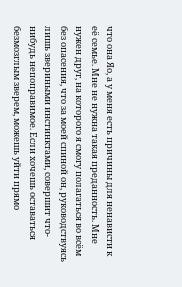что она Яо, а у меня есть причины для ненависти к её семье. Мне не нужна такая преданность. Мне нужен друг, на которого я смогу полагаться во всём без опасения, что за моей спиной он, руководствуясь лишь звериными инстинктами, совершит что-нибудь непоправимое. Если хочешь оставаться безмозглым зверем, можешь уйти прямо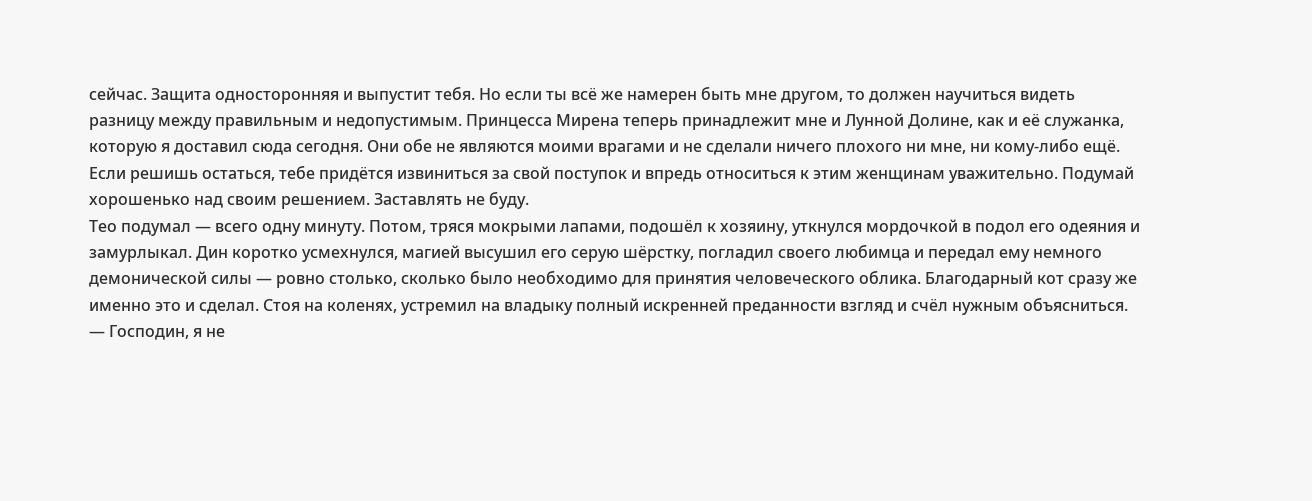сейчас. Защита односторонняя и выпустит тебя. Но если ты всё же намерен быть мне другом, то должен научиться видеть разницу между правильным и недопустимым. Принцесса Мирена теперь принадлежит мне и Лунной Долине, как и её служанка, которую я доставил сюда сегодня. Они обе не являются моими врагами и не сделали ничего плохого ни мне, ни кому-либо ещё. Если решишь остаться, тебе придётся извиниться за свой поступок и впредь относиться к этим женщинам уважительно. Подумай хорошенько над своим решением. Заставлять не буду.
Тео подумал ― всего одну минуту. Потом, тряся мокрыми лапами, подошёл к хозяину, уткнулся мордочкой в подол его одеяния и замурлыкал. Дин коротко усмехнулся, магией высушил его серую шёрстку, погладил своего любимца и передал ему немного демонической силы ― ровно столько, сколько было необходимо для принятия человеческого облика. Благодарный кот сразу же именно это и сделал. Стоя на коленях, устремил на владыку полный искренней преданности взгляд и счёл нужным объясниться.
― Господин, я не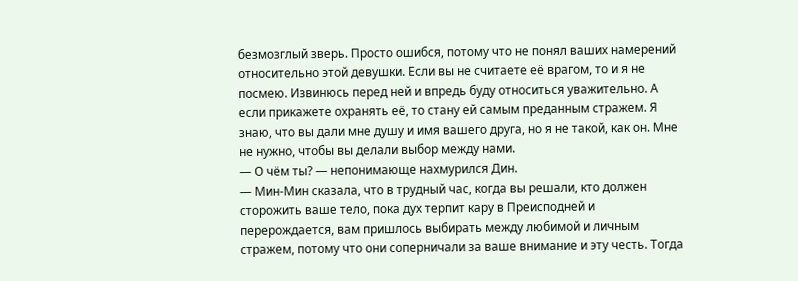безмозглый зверь. Просто ошибся, потому что не понял ваших намерений относительно этой девушки. Если вы не считаете её врагом, то и я не посмею. Извинюсь перед ней и впредь буду относиться уважительно. А если прикажете охранять её, то стану ей самым преданным стражем. Я знаю, что вы дали мне душу и имя вашего друга, но я не такой, как он. Мне не нужно, чтобы вы делали выбор между нами.
― О чём ты? ― непонимающе нахмурился Дин.
― Мин-Мин сказала, что в трудный час, когда вы решали, кто должен сторожить ваше тело, пока дух терпит кару в Преисподней и перерождается, вам пришлось выбирать между любимой и личным стражем, потому что они соперничали за ваше внимание и эту честь. Тогда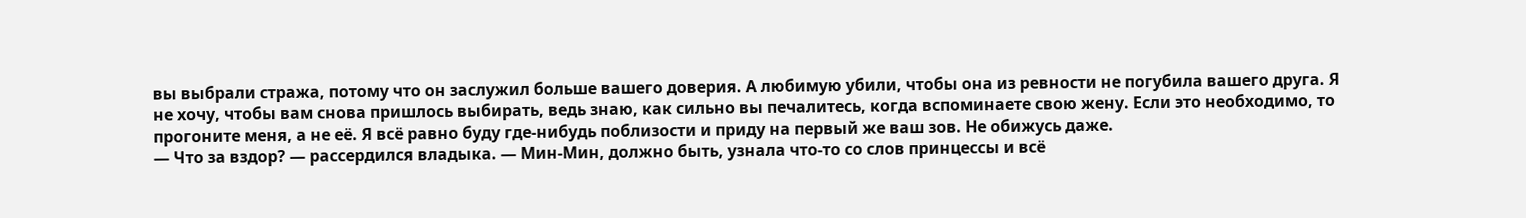вы выбрали стража, потому что он заслужил больше вашего доверия. А любимую убили, чтобы она из ревности не погубила вашего друга. Я не хочу, чтобы вам снова пришлось выбирать, ведь знаю, как сильно вы печалитесь, когда вспоминаете свою жену. Если это необходимо, то прогоните меня, а не её. Я всё равно буду где-нибудь поблизости и приду на первый же ваш зов. Не обижусь даже.
― Что за вздор? ― рассердился владыка. ― Мин-Мин, должно быть, узнала что-то со слов принцессы и всё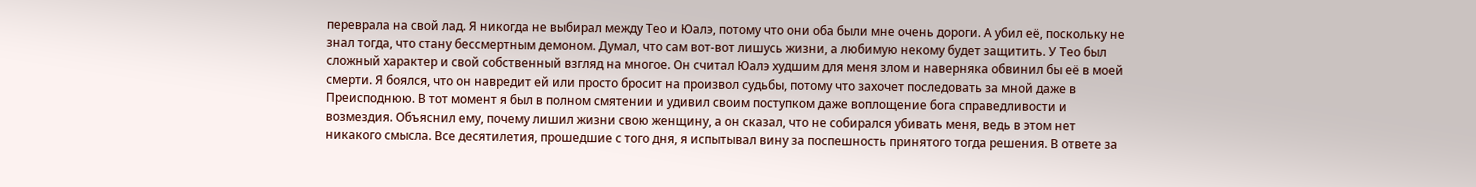переврала на свой лад. Я никогда не выбирал между Тео и Юалэ, потому что они оба были мне очень дороги. А убил её, поскольку не знал тогда, что стану бессмертным демоном. Думал, что сам вот-вот лишусь жизни, а любимую некому будет защитить. У Тео был сложный характер и свой собственный взгляд на многое. Он считал Юалэ худшим для меня злом и наверняка обвинил бы её в моей смерти. Я боялся, что он навредит ей или просто бросит на произвол судьбы, потому что захочет последовать за мной даже в Преисподнюю. В тот момент я был в полном смятении и удивил своим поступком даже воплощение бога справедливости и возмездия. Объяснил ему, почему лишил жизни свою женщину, а он сказал, что не собирался убивать меня, ведь в этом нет никакого смысла. Все десятилетия, прошедшие с того дня, я испытывал вину за поспешность принятого тогда решения. В ответе за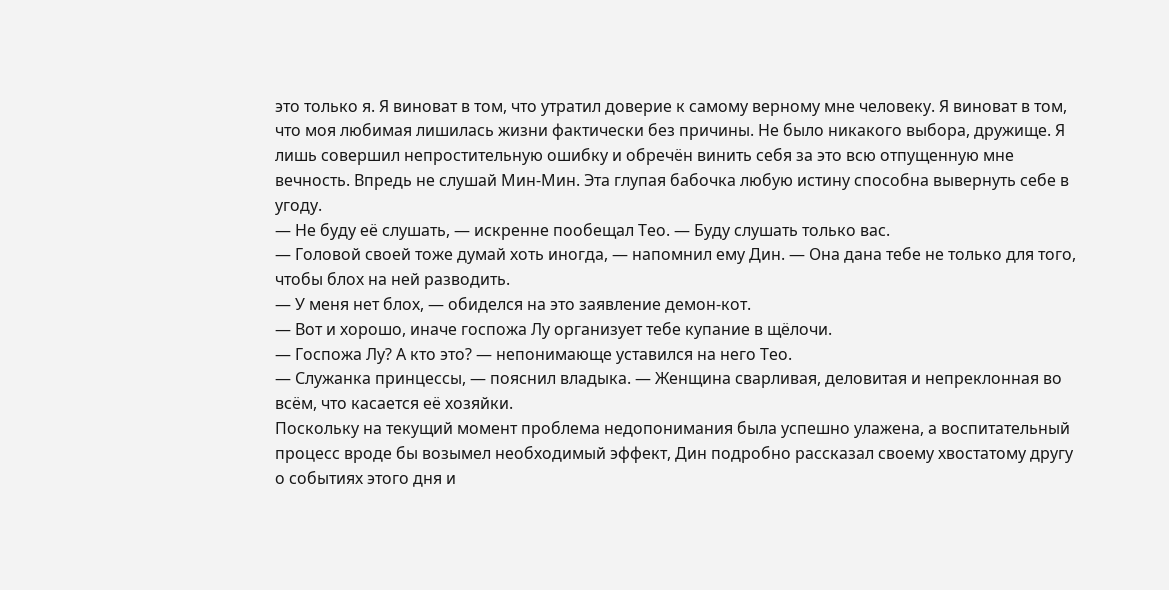это только я. Я виноват в том, что утратил доверие к самому верному мне человеку. Я виноват в том, что моя любимая лишилась жизни фактически без причины. Не было никакого выбора, дружище. Я лишь совершил непростительную ошибку и обречён винить себя за это всю отпущенную мне вечность. Впредь не слушай Мин-Мин. Эта глупая бабочка любую истину способна вывернуть себе в угоду.
― Не буду её слушать, ― искренне пообещал Тео. ― Буду слушать только вас.
― Головой своей тоже думай хоть иногда, ― напомнил ему Дин. ― Она дана тебе не только для того, чтобы блох на ней разводить.
― У меня нет блох, ― обиделся на это заявление демон-кот.
― Вот и хорошо, иначе госпожа Лу организует тебе купание в щёлочи.
― Госпожа Лу? А кто это? ― непонимающе уставился на него Тео.
― Служанка принцессы, ― пояснил владыка. ― Женщина сварливая, деловитая и непреклонная во всём, что касается её хозяйки.
Поскольку на текущий момент проблема недопонимания была успешно улажена, а воспитательный процесс вроде бы возымел необходимый эффект, Дин подробно рассказал своему хвостатому другу о событиях этого дня и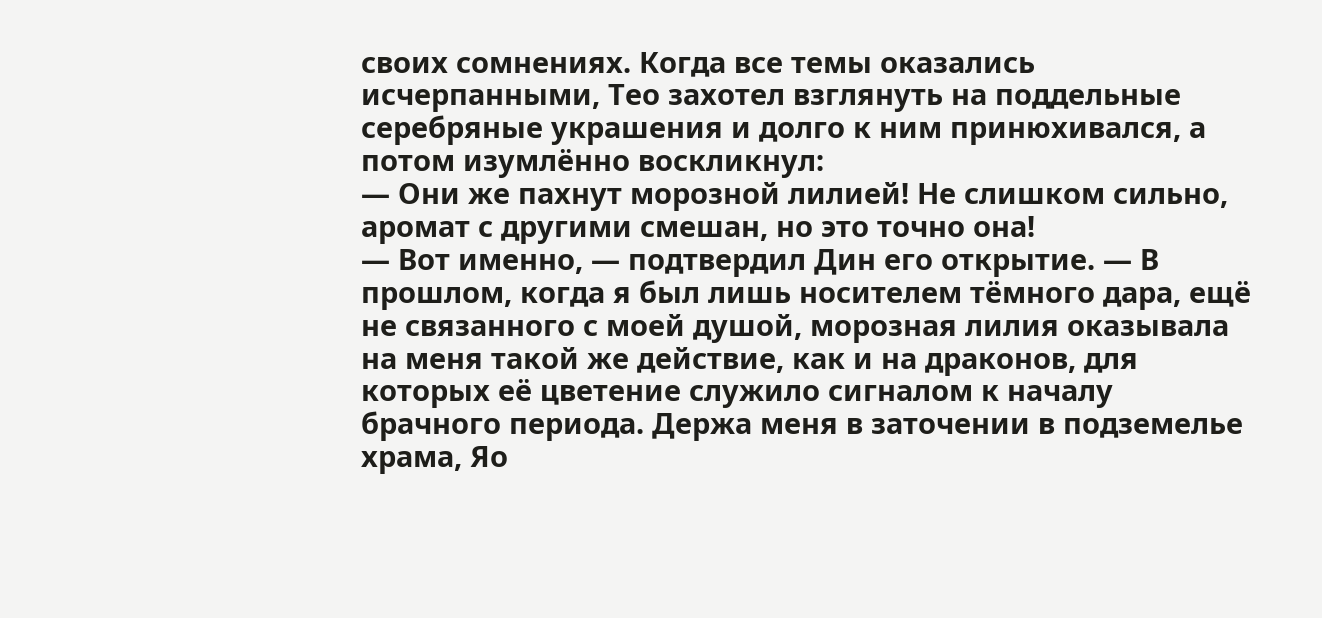своих сомнениях. Когда все темы оказались исчерпанными, Тео захотел взглянуть на поддельные серебряные украшения и долго к ним принюхивался, а потом изумлённо воскликнул:
― Они же пахнут морозной лилией! Не слишком сильно, аромат с другими смешан, но это точно она!
― Вот именно, ― подтвердил Дин его открытие. ― В прошлом, когда я был лишь носителем тёмного дара, ещё не связанного с моей душой, морозная лилия оказывала на меня такой же действие, как и на драконов, для которых её цветение служило сигналом к началу брачного периода. Держа меня в заточении в подземелье храма, Яо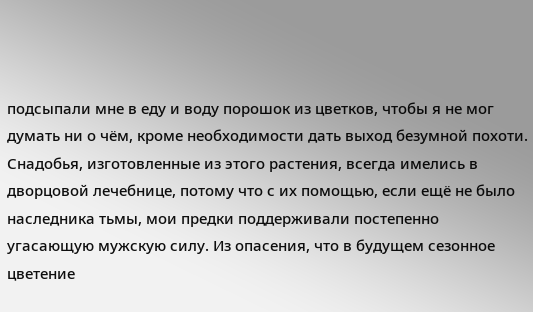подсыпали мне в еду и воду порошок из цветков, чтобы я не мог думать ни о чём, кроме необходимости дать выход безумной похоти. Снадобья, изготовленные из этого растения, всегда имелись в дворцовой лечебнице, потому что с их помощью, если ещё не было наследника тьмы, мои предки поддерживали постепенно угасающую мужскую силу. Из опасения, что в будущем сезонное цветение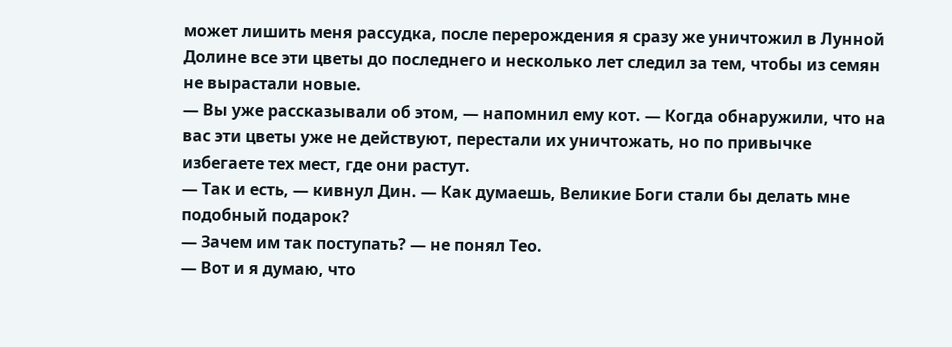может лишить меня рассудка, после перерождения я сразу же уничтожил в Лунной Долине все эти цветы до последнего и несколько лет следил за тем, чтобы из семян не вырастали новые.
― Вы уже рассказывали об этом, ― напомнил ему кот. ― Когда обнаружили, что на вас эти цветы уже не действуют, перестали их уничтожать, но по привычке избегаете тех мест, где они растут.
― Так и есть, ― кивнул Дин. ― Как думаешь, Великие Боги стали бы делать мне подобный подарок?
― Зачем им так поступать? ― не понял Тео.
― Вот и я думаю, что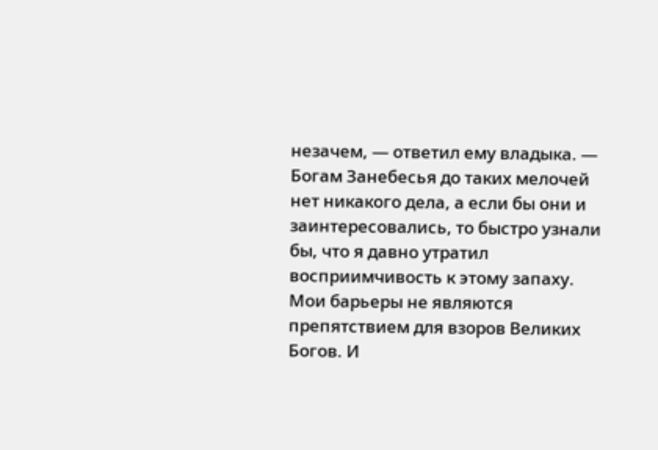незачем, ― ответил ему владыка. ― Богам Занебесья до таких мелочей нет никакого дела, а если бы они и заинтересовались, то быстро узнали бы, что я давно утратил восприимчивость к этому запаху. Мои барьеры не являются препятствием для взоров Великих Богов. И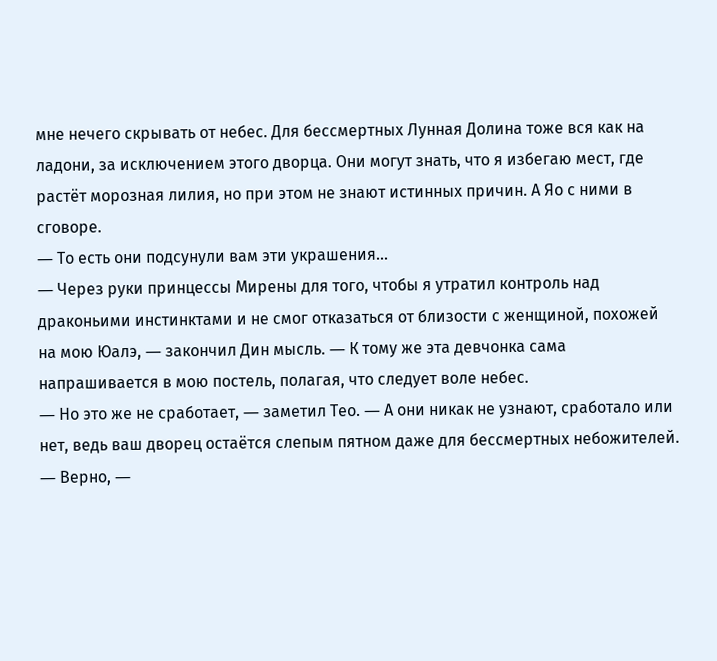мне нечего скрывать от небес. Для бессмертных Лунная Долина тоже вся как на ладони, за исключением этого дворца. Они могут знать, что я избегаю мест, где растёт морозная лилия, но при этом не знают истинных причин. А Яо с ними в сговоре.
― То есть они подсунули вам эти украшения…
― Через руки принцессы Мирены для того, чтобы я утратил контроль над драконьими инстинктами и не смог отказаться от близости с женщиной, похожей на мою Юалэ, ― закончил Дин мысль. ― К тому же эта девчонка сама напрашивается в мою постель, полагая, что следует воле небес.
― Но это же не сработает, ― заметил Тео. ― А они никак не узнают, сработало или нет, ведь ваш дворец остаётся слепым пятном даже для бессмертных небожителей.
― Верно, ―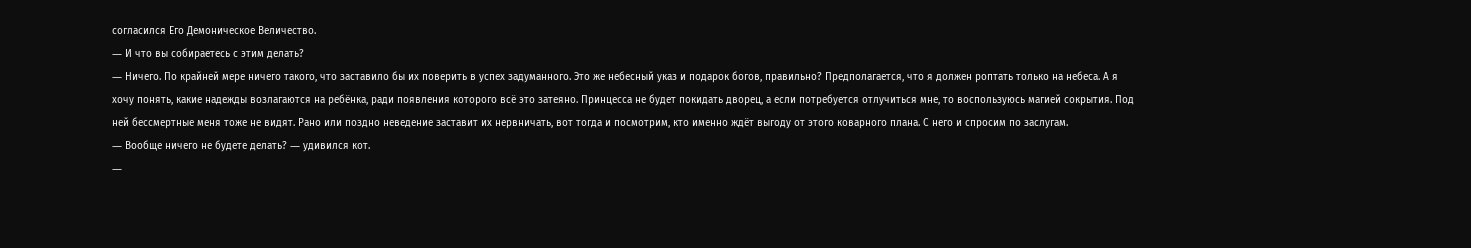согласился Его Демоническое Величество.
― И что вы собираетесь с этим делать?
― Ничего. По крайней мере ничего такого, что заставило бы их поверить в успех задуманного. Это же небесный указ и подарок богов, правильно? Предполагается, что я должен роптать только на небеса. А я хочу понять, какие надежды возлагаются на ребёнка, ради появления которого всё это затеяно. Принцесса не будет покидать дворец, а если потребуется отлучиться мне, то воспользуюсь магией сокрытия. Под ней бессмертные меня тоже не видят. Рано или поздно неведение заставит их нервничать, вот тогда и посмотрим, кто именно ждёт выгоду от этого коварного плана. С него и спросим по заслугам.
― Вообще ничего не будете делать? ― удивился кот.
―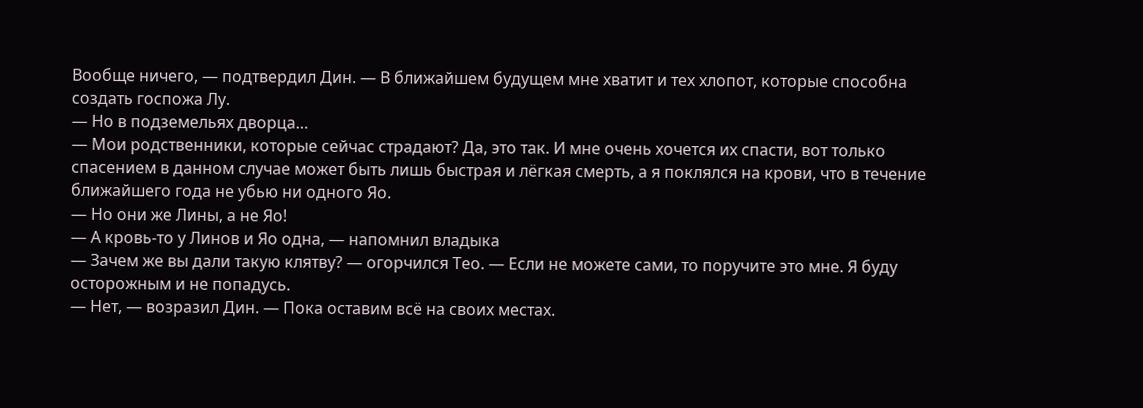Вообще ничего, ― подтвердил Дин. ― В ближайшем будущем мне хватит и тех хлопот, которые способна создать госпожа Лу.
― Но в подземельях дворца…
― Мои родственники, которые сейчас страдают? Да, это так. И мне очень хочется их спасти, вот только спасением в данном случае может быть лишь быстрая и лёгкая смерть, а я поклялся на крови, что в течение ближайшего года не убью ни одного Яо.
― Но они же Лины, а не Яо!
― А кровь-то у Линов и Яо одна, ― напомнил владыка
― Зачем же вы дали такую клятву? ― огорчился Тео. ― Если не можете сами, то поручите это мне. Я буду осторожным и не попадусь.
― Нет, ― возразил Дин. ― Пока оставим всё на своих местах.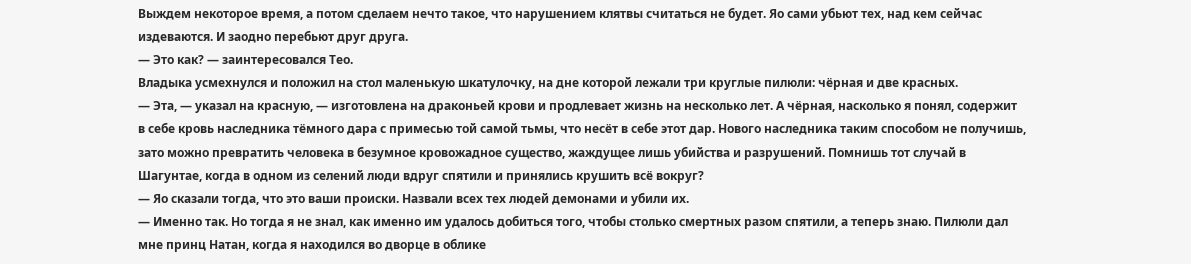Выждем некоторое время, а потом сделаем нечто такое, что нарушением клятвы считаться не будет. Яо сами убьют тех, над кем сейчас издеваются. И заодно перебьют друг друга.
― Это как? ― заинтересовался Тео.
Владыка усмехнулся и положил на стол маленькую шкатулочку, на дне которой лежали три круглые пилюли: чёрная и две красных.
― Эта, ― указал на красную, ― изготовлена на драконьей крови и продлевает жизнь на несколько лет. А чёрная, насколько я понял, содержит в себе кровь наследника тёмного дара с примесью той самой тьмы, что несёт в себе этот дар. Нового наследника таким способом не получишь, зато можно превратить человека в безумное кровожадное существо, жаждущее лишь убийства и разрушений. Помнишь тот случай в Шагунтае, когда в одном из селений люди вдруг спятили и принялись крушить всё вокруг?
― Яо сказали тогда, что это ваши происки. Назвали всех тех людей демонами и убили их.
― Именно так. Но тогда я не знал, как именно им удалось добиться того, чтобы столько смертных разом спятили, а теперь знаю. Пилюли дал мне принц Натан, когда я находился во дворце в облике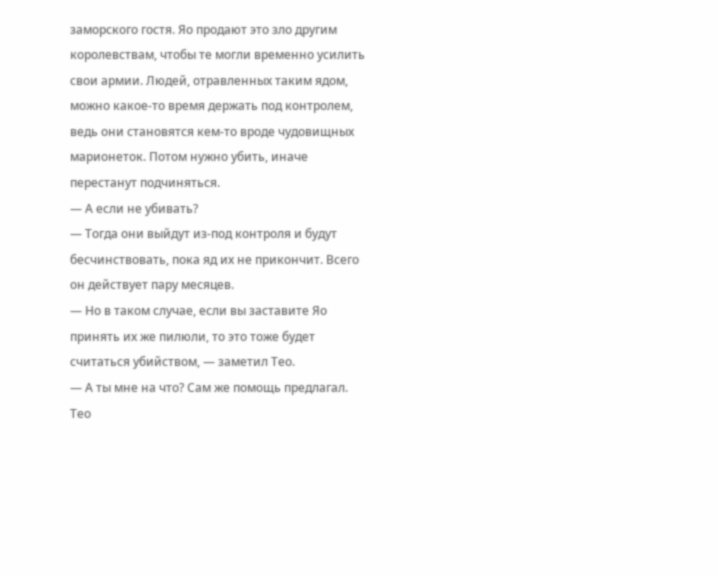заморского гостя. Яо продают это зло другим королевствам, чтобы те могли временно усилить свои армии. Людей, отравленных таким ядом, можно какое-то время держать под контролем, ведь они становятся кем-то вроде чудовищных марионеток. Потом нужно убить, иначе перестанут подчиняться.
― А если не убивать?
― Тогда они выйдут из-под контроля и будут бесчинствовать, пока яд их не прикончит. Всего он действует пару месяцев.
― Но в таком случае, если вы заставите Яо принять их же пилюли, то это тоже будет считаться убийством, ― заметил Тео.
― А ты мне на что? Сам же помощь предлагал.
Тео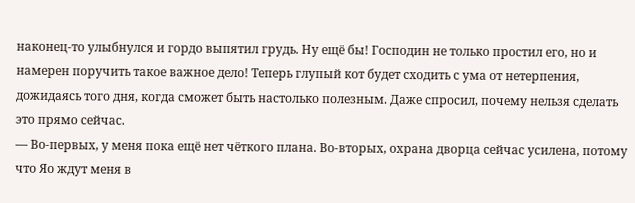наконец-то улыбнулся и гордо выпятил грудь. Ну ещё бы! Господин не только простил его, но и намерен поручить такое важное дело! Теперь глупый кот будет сходить с ума от нетерпения, дожидаясь того дня, когда сможет быть настолько полезным. Даже спросил, почему нельзя сделать это прямо сейчас.
― Во-первых, у меня пока ещё нет чёткого плана. Во-вторых, охрана дворца сейчас усилена, потому что Яо ждут меня в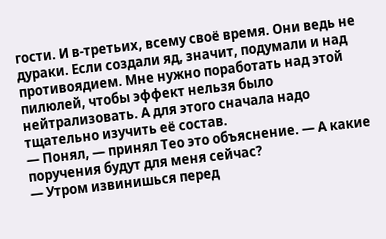гости. И в-третьих, всему своё время. Они ведь не дураки. Если создали яд, значит, подумали и над противоядием. Мне нужно поработать над этой пилюлей, чтобы эффект нельзя было нейтрализовать. А для этого сначала надо тщательно изучить её состав.
― Понял, ― принял Тео это объяснение. ― А какие поручения будут для меня сейчас?
― Утром извинишься перед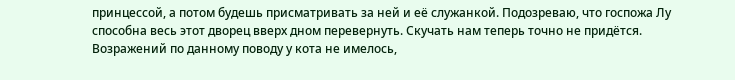принцессой, а потом будешь присматривать за ней и её служанкой. Подозреваю, что госпожа Лу способна весь этот дворец вверх дном перевернуть. Скучать нам теперь точно не придётся.
Возражений по данному поводу у кота не имелось,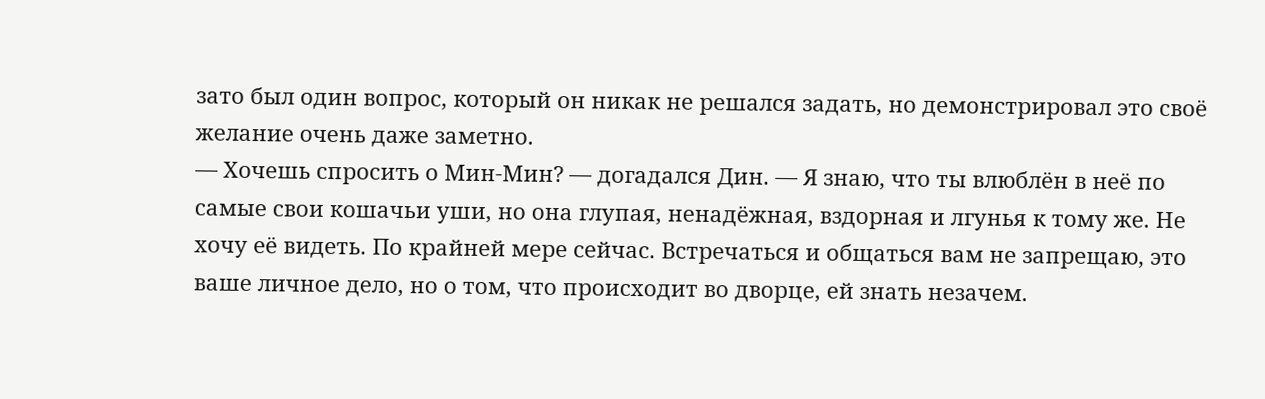зато был один вопрос, который он никак не решался задать, но демонстрировал это своё желание очень даже заметно.
― Хочешь спросить о Мин-Мин? ― догадался Дин. ― Я знаю, что ты влюблён в неё по самые свои кошачьи уши, но она глупая, ненадёжная, вздорная и лгунья к тому же. Не хочу её видеть. По крайней мере сейчас. Встречаться и общаться вам не запрещаю, это ваше личное дело, но о том, что происходит во дворце, ей знать незачем.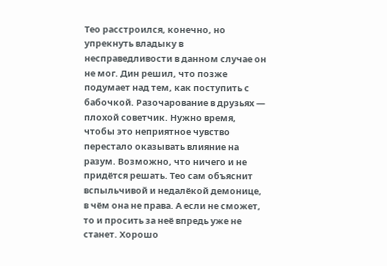Тео расстроился, конечно, но упрекнуть владыку в несправедливости в данном случае он не мог. Дин решил, что позже подумает над тем, как поступить с бабочкой. Разочарование в друзьях ― плохой советчик. Нужно время, чтобы это неприятное чувство перестало оказывать влияние на разум. Возможно, что ничего и не придётся решать. Тео сам объяснит вспыльчивой и недалёкой демонице, в чём она не права. А если не сможет, то и просить за неё впредь уже не станет. Хорошо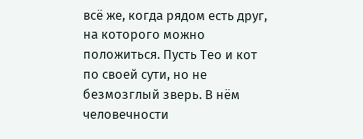всё же, когда рядом есть друг, на которого можно положиться. Пусть Тео и кот по своей сути, но не безмозглый зверь. В нём человечности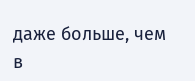даже больше, чем в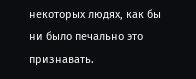некоторых людях, как бы ни было печально это признавать.